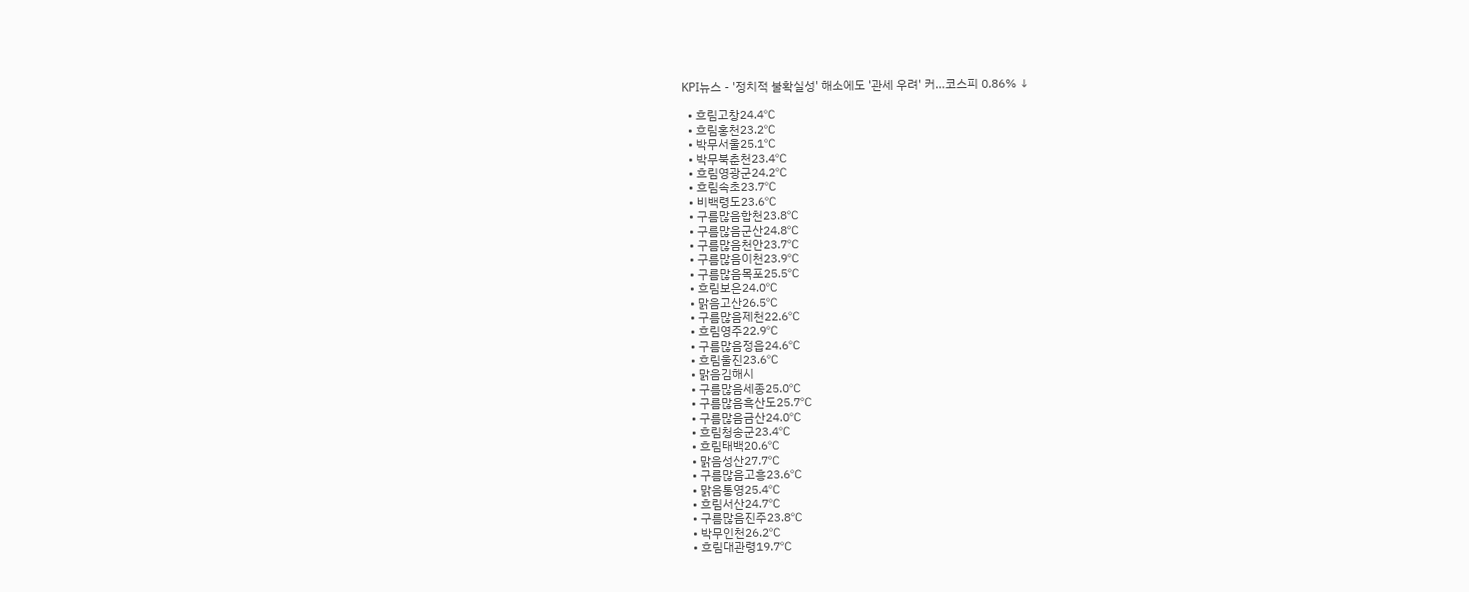KPI뉴스 - '정치적 불확실성' 해소에도 '관세 우려' 커…코스피 0.86% ↓

  • 흐림고창24.4℃
  • 흐림홍천23.2℃
  • 박무서울25.1℃
  • 박무북춘천23.4℃
  • 흐림영광군24.2℃
  • 흐림속초23.7℃
  • 비백령도23.6℃
  • 구름많음합천23.8℃
  • 구름많음군산24.8℃
  • 구름많음천안23.7℃
  • 구름많음이천23.9℃
  • 구름많음목포25.5℃
  • 흐림보은24.0℃
  • 맑음고산26.5℃
  • 구름많음제천22.6℃
  • 흐림영주22.9℃
  • 구름많음정읍24.6℃
  • 흐림울진23.6℃
  • 맑음김해시
  • 구름많음세종25.0℃
  • 구름많음흑산도25.7℃
  • 구름많음금산24.0℃
  • 흐림청송군23.4℃
  • 흐림태백20.6℃
  • 맑음성산27.7℃
  • 구름많음고흥23.6℃
  • 맑음통영25.4℃
  • 흐림서산24.7℃
  • 구름많음진주23.8℃
  • 박무인천26.2℃
  • 흐림대관령19.7℃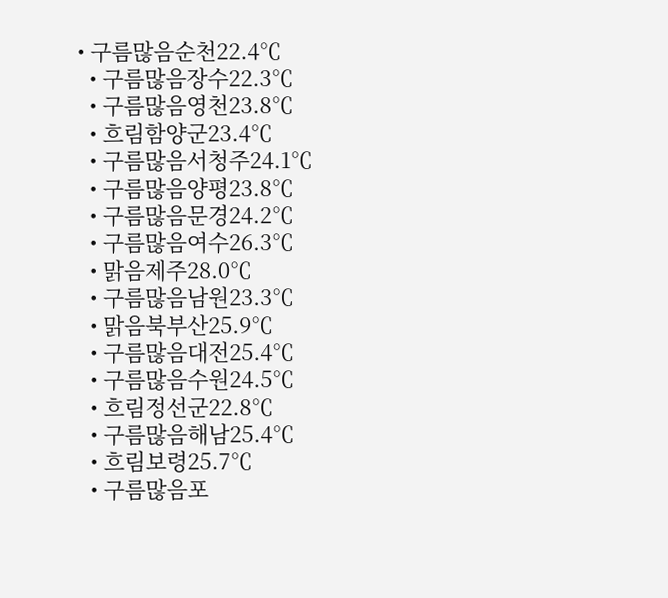• 구름많음순천22.4℃
  • 구름많음장수22.3℃
  • 구름많음영천23.8℃
  • 흐림함양군23.4℃
  • 구름많음서청주24.1℃
  • 구름많음양평23.8℃
  • 구름많음문경24.2℃
  • 구름많음여수26.3℃
  • 맑음제주28.0℃
  • 구름많음남원23.3℃
  • 맑음북부산25.9℃
  • 구름많음대전25.4℃
  • 구름많음수원24.5℃
  • 흐림정선군22.8℃
  • 구름많음해남25.4℃
  • 흐림보령25.7℃
  • 구름많음포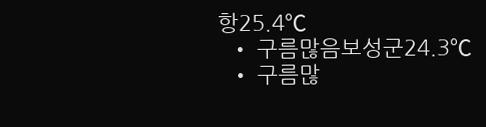항25.4℃
  • 구름많음보성군24.3℃
  • 구름많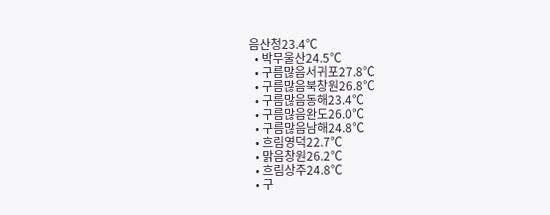음산청23.4℃
  • 박무울산24.5℃
  • 구름많음서귀포27.8℃
  • 구름많음북창원26.8℃
  • 구름많음동해23.4℃
  • 구름많음완도26.0℃
  • 구름많음남해24.8℃
  • 흐림영덕22.7℃
  • 맑음창원26.2℃
  • 흐림상주24.8℃
  • 구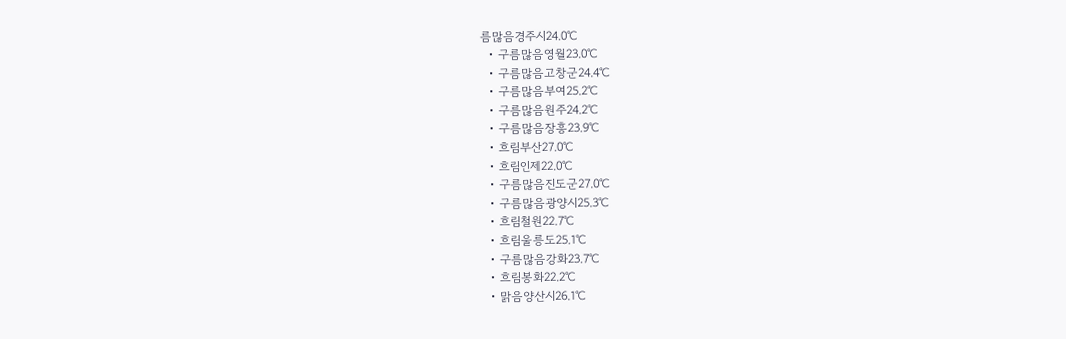름많음경주시24.0℃
  • 구름많음영월23.0℃
  • 구름많음고창군24.4℃
  • 구름많음부여25.2℃
  • 구름많음원주24.2℃
  • 구름많음장흥23.9℃
  • 흐림부산27.0℃
  • 흐림인제22.0℃
  • 구름많음진도군27.0℃
  • 구름많음광양시25.3℃
  • 흐림철원22.7℃
  • 흐림울릉도25.1℃
  • 구름많음강화23.7℃
  • 흐림봉화22.2℃
  • 맑음양산시26.1℃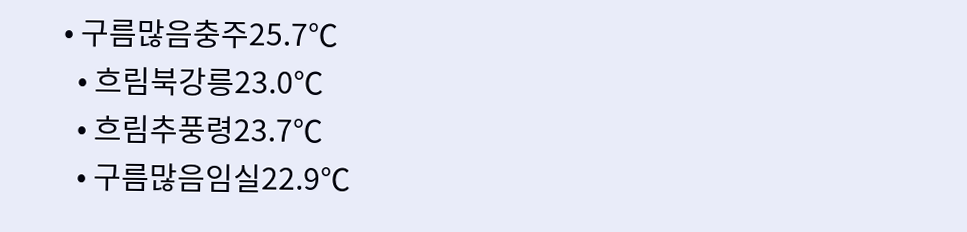• 구름많음충주25.7℃
  • 흐림북강릉23.0℃
  • 흐림추풍령23.7℃
  • 구름많음임실22.9℃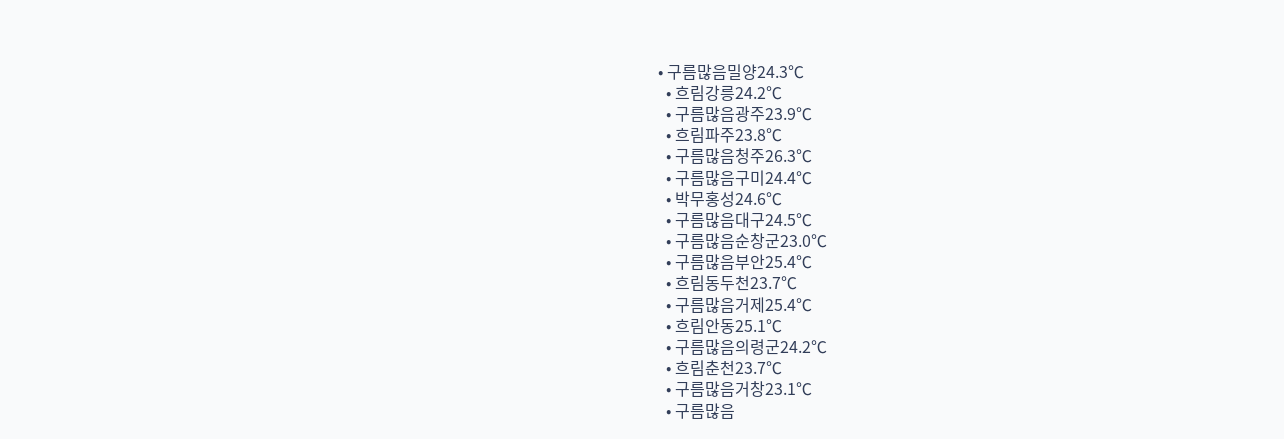• 구름많음밀양24.3℃
  • 흐림강릉24.2℃
  • 구름많음광주23.9℃
  • 흐림파주23.8℃
  • 구름많음청주26.3℃
  • 구름많음구미24.4℃
  • 박무홍성24.6℃
  • 구름많음대구24.5℃
  • 구름많음순창군23.0℃
  • 구름많음부안25.4℃
  • 흐림동두천23.7℃
  • 구름많음거제25.4℃
  • 흐림안동25.1℃
  • 구름많음의령군24.2℃
  • 흐림춘천23.7℃
  • 구름많음거창23.1℃
  • 구름많음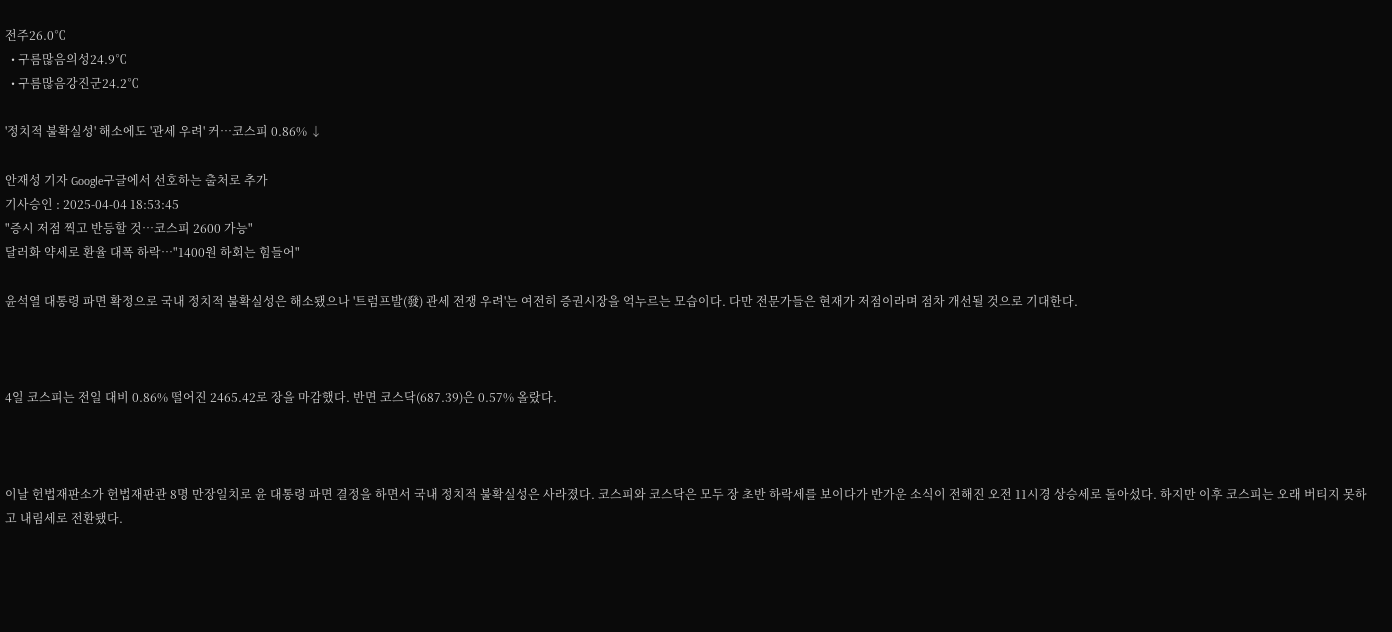전주26.0℃
  • 구름많음의성24.9℃
  • 구름많음강진군24.2℃

'정치적 불확실성' 해소에도 '관세 우려' 커…코스피 0.86% ↓

안재성 기자 Google구글에서 선호하는 출처로 추가
기사승인 : 2025-04-04 18:53:45
"증시 저점 찍고 반등할 것…코스피 2600 가능"
달러화 약세로 환율 대폭 하락…"1400원 하회는 힘들어"

윤석열 대통령 파면 확정으로 국내 정치적 불확실성은 해소됐으나 '트럼프발(發) 관세 전쟁 우려'는 여전히 증권시장을 억누르는 모습이다. 다만 전문가들은 현재가 저점이라며 점차 개선될 것으로 기대한다.



4일 코스피는 전일 대비 0.86% 떨어진 2465.42로 장을 마감했다. 반면 코스닥(687.39)은 0.57% 올랐다.



이날 헌법재판소가 헌법재판관 8명 만장일치로 윤 대통령 파면 결정을 하면서 국내 정치적 불확실성은 사라졌다. 코스피와 코스닥은 모두 장 초반 하락세를 보이다가 반가운 소식이 전해진 오전 11시경 상승세로 돌아섰다. 하지만 이후 코스피는 오래 버티지 못하고 내림세로 전환됐다.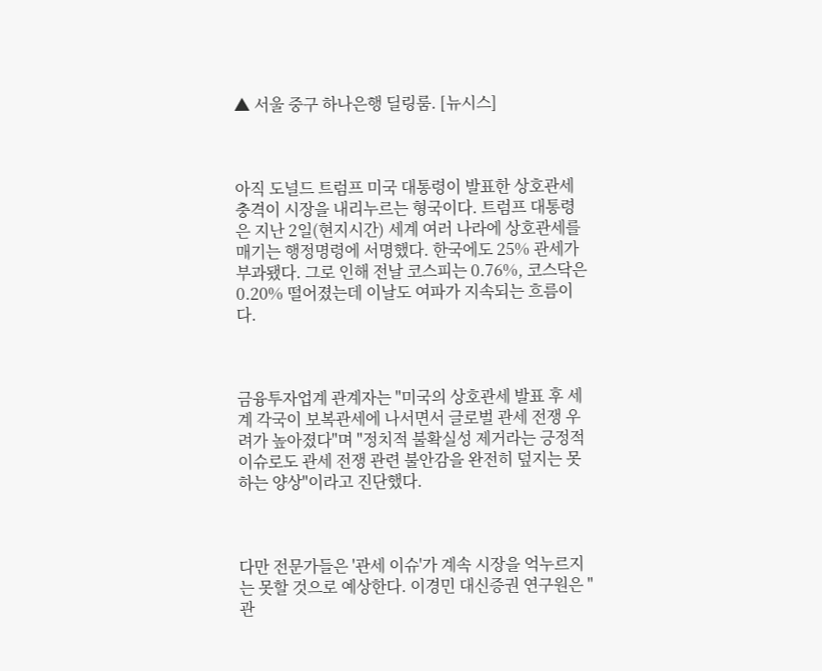▲ 서울 중구 하나은행 딜링룸. [뉴시스]



아직 도널드 트럼프 미국 대통령이 발표한 상호관세 충격이 시장을 내리누르는 형국이다. 트럼프 대통령은 지난 2일(현지시간) 세계 여러 나라에 상호관세를 매기는 행정명령에 서명했다. 한국에도 25% 관세가 부과됐다. 그로 인해 전날 코스피는 0.76%, 코스닥은 0.20% 떨어졌는데 이날도 여파가 지속되는 흐름이다.



금융투자업계 관계자는 "미국의 상호관세 발표 후 세계 각국이 보복관세에 나서면서 글로벌 관세 전쟁 우려가 높아졌다"며 "정치적 불확실성 제거라는 긍정적 이슈로도 관세 전쟁 관련 불안감을 완전히 덮지는 못하는 양상"이라고 진단했다.



다만 전문가들은 '관세 이슈'가 계속 시장을 억누르지는 못할 것으로 예상한다. 이경민 대신증권 연구원은 "관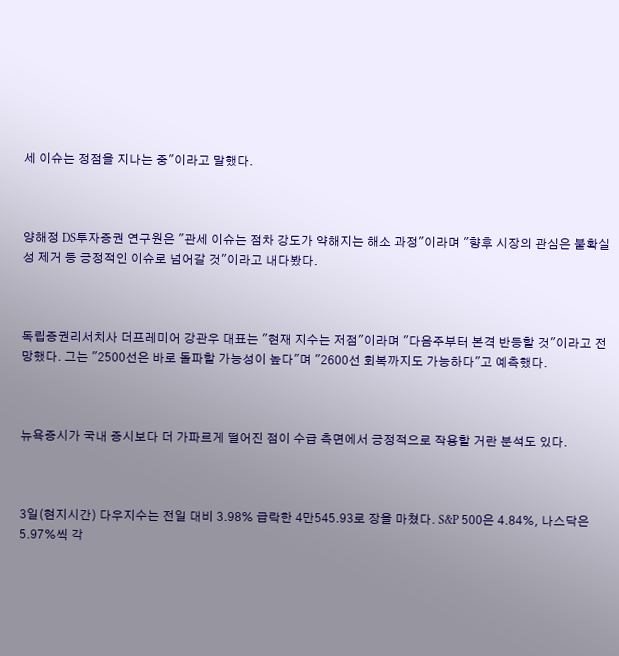세 이슈는 정점을 지나는 중"이라고 말했다.



양해정 DS투자증권 연구원은 "관세 이슈는 점차 강도가 약해지는 해소 과정"이라며 "향후 시장의 관심은 불확실성 제거 등 긍정적인 이슈로 넘어갈 것"이라고 내다봤다.



독립증권리서치사 더프레미어 강관우 대표는 "현재 지수는 저점"이라며 "다음주부터 본격 반등할 것"이라고 전망했다. 그는 "2500선은 바로 돌파할 가능성이 높다"며 "2600선 회복까지도 가능하다"고 예측했다.



뉴욕증시가 국내 증시보다 더 가파르게 떨어진 점이 수급 측면에서 긍정적으로 작용할 거란 분석도 있다.



3일(현지시간) 다우지수는 전일 대비 3.98% 급락한 4만545.93로 장을 마쳤다. S&P 500은 4.84%, 나스닥은 5.97%씩 각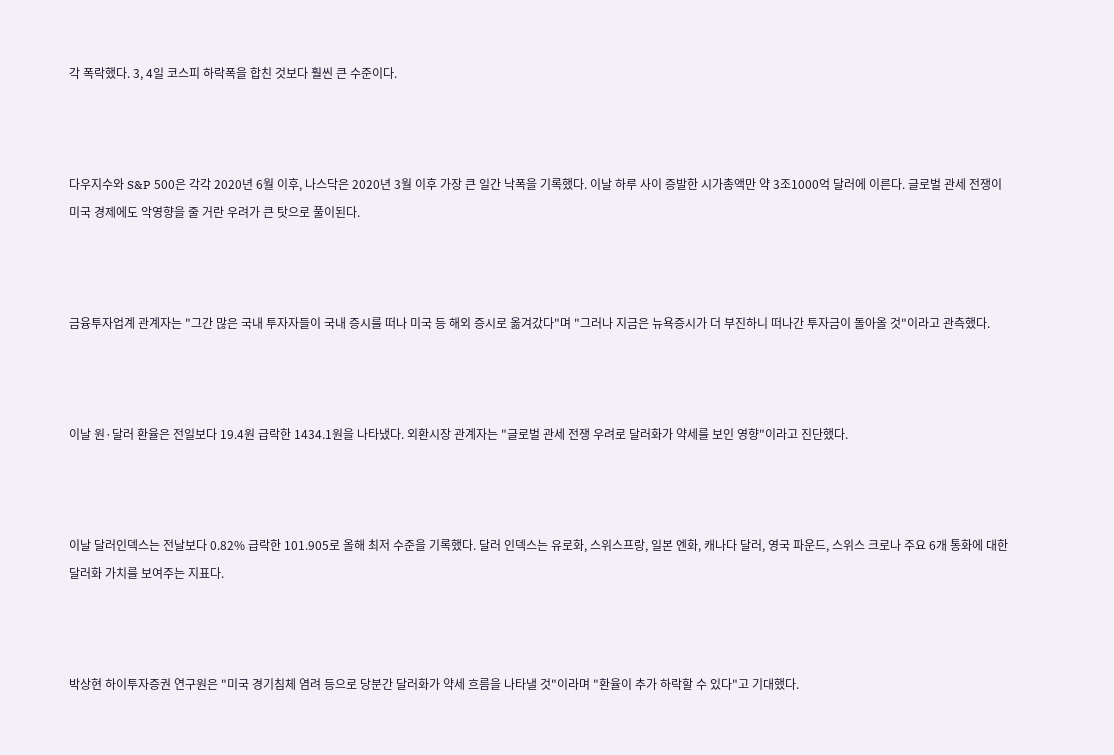각 폭락했다. 3, 4일 코스피 하락폭을 합친 것보다 훨씬 큰 수준이다.



다우지수와 S&P 500은 각각 2020년 6월 이후, 나스닥은 2020년 3월 이후 가장 큰 일간 낙폭을 기록했다. 이날 하루 사이 증발한 시가총액만 약 3조1000억 달러에 이른다. 글로벌 관세 전쟁이 미국 경제에도 악영향을 줄 거란 우려가 큰 탓으로 풀이된다.



금융투자업계 관계자는 "그간 많은 국내 투자자들이 국내 증시를 떠나 미국 등 해외 증시로 옮겨갔다"며 "그러나 지금은 뉴욕증시가 더 부진하니 떠나간 투자금이 돌아올 것"이라고 관측했다.



이날 원·달러 환율은 전일보다 19.4원 급락한 1434.1원을 나타냈다. 외환시장 관계자는 "글로벌 관세 전쟁 우려로 달러화가 약세를 보인 영향"이라고 진단했다.



이날 달러인덱스는 전날보다 0.82% 급락한 101.905로 올해 최저 수준을 기록했다. 달러 인덱스는 유로화, 스위스프랑, 일본 엔화, 캐나다 달러, 영국 파운드, 스위스 크로나 주요 6개 통화에 대한 달러화 가치를 보여주는 지표다.



박상현 하이투자증권 연구원은 "미국 경기침체 염려 등으로 당분간 달러화가 약세 흐름을 나타낼 것"이라며 "환율이 추가 하락할 수 있다"고 기대했다.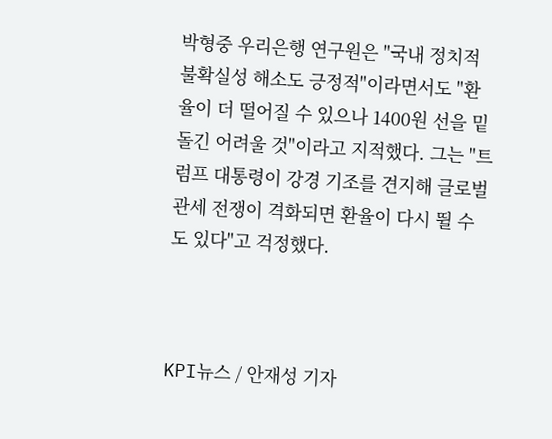박형중 우리은행 연구원은 "국내 정치적 불확실성 해소도 긍정적"이라면서도 "환율이 더 떨어질 수 있으나 1400원 선을 밑돌긴 어려울 것"이라고 지적했다. 그는 "트럼프 대통령이 강경 기조를 견지해 글로벌 관세 전쟁이 격화되면 환율이 다시 뛸 수도 있다"고 걱정했다.



KPI뉴스 / 안재성 기자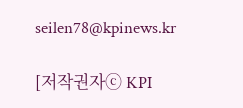seilen78@kpinews.kr

[저작권자ⓒ KPI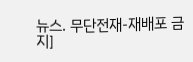뉴스. 무단전재-재배포 금지]